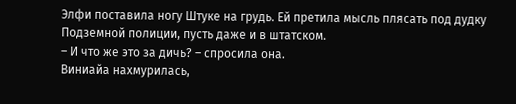Элфи поставила ногу Штуке на грудь. Ей претила мысль плясать под дудку Подземной полиции, пусть даже и в штатском.
– И что же это за дичь? – спросила она.
Виниайа нахмурилась,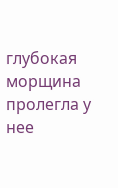глубокая морщина пролегла у нее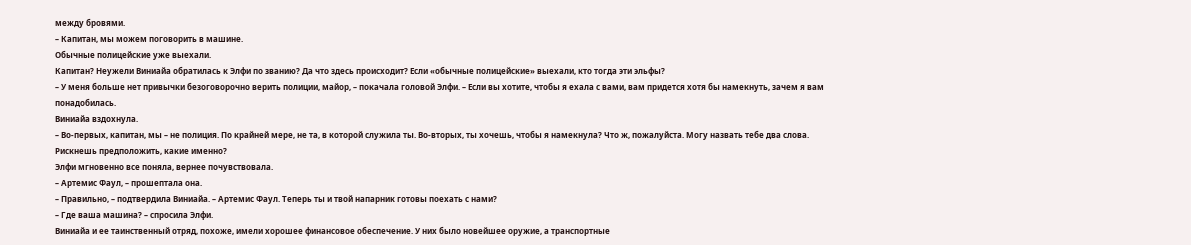между бровями.
– Капитан, мы можем поговорить в машине.
Обычные полицейские уже выехали.
Капитан? Неужели Виниайа обратилась к Элфи по званию? Да что здесь происходит? Если «обычные полицейские» выехали, кто тогда эти эльфы?
– У меня больше нет привычки безоговорочно верить полиции, майор, – покачала головой Элфи. – Если вы хотите, чтобы я ехала с вами, вам придется хотя бы намекнуть, зачем я вам понадобилась.
Виниайа вздохнула.
– Во-первых, капитан, мы – не полиция. По крайней мере, не та, в которой служила ты. Во-вторых, ты хочешь, чтобы я намекнула? Что ж, пожалуйста. Могу назвать тебе два слова. Рискнешь предположить, какие именно?
Элфи мгновенно все поняла, вернее почувствовала.
– Артемис Фаул, – прошептала она.
– Правильно, – подтвердила Виниайа. – Артемис Фаул. Теперь ты и твой напарник готовы поехать с нами?
– Где ваша машина? – спросила Элфи.
Виниайа и ее таинственный отряд, похоже, имели хорошее финансовое обеспечение. У них было новейшее оружие, а транспортные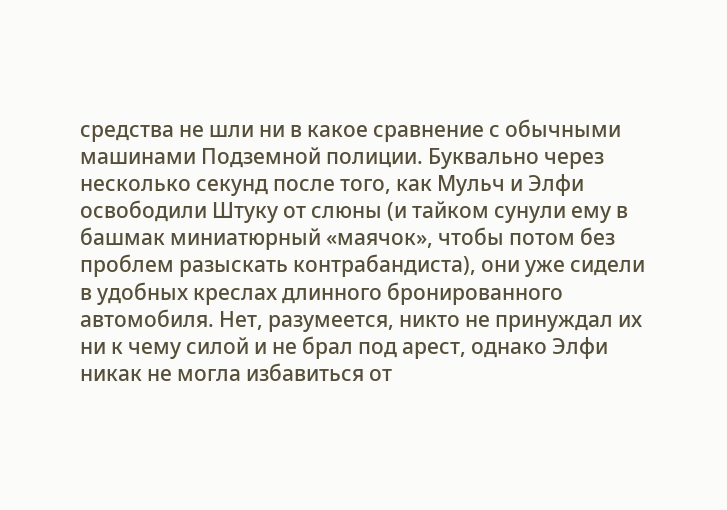средства не шли ни в какое сравнение с обычными машинами Подземной полиции. Буквально через несколько секунд после того, как Мульч и Элфи освободили Штуку от слюны (и тайком сунули ему в башмак миниатюрный «маячок», чтобы потом без проблем разыскать контрабандиста), они уже сидели в удобных креслах длинного бронированного автомобиля. Нет, разумеется, никто не принуждал их ни к чему силой и не брал под арест, однако Элфи никак не могла избавиться от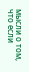мысли о том, что если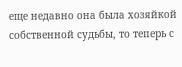еще недавно она была хозяйкой собственной судьбы, то теперь с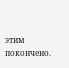этим покончено.